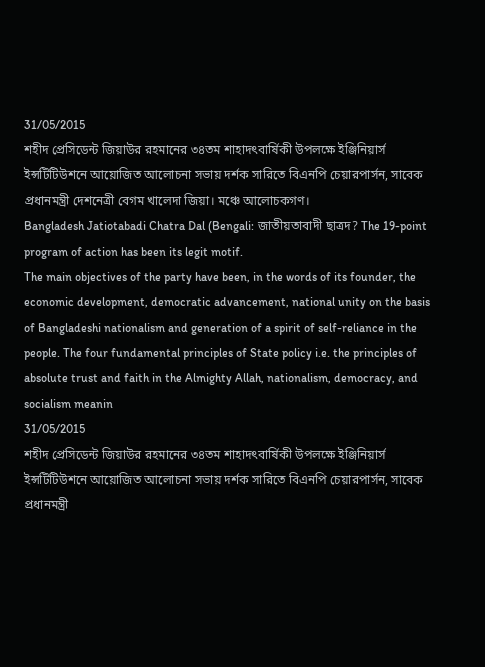31/05/2015
শহীদ প্রেসিডেন্ট জিয়াউর রহমানের ৩৪তম শাহাদৎবার্ষিকী উপলক্ষে ইঞ্জিনিয়ার্স ইন্সটিটিউশনে আয়োজিত আলোচনা সভায় দর্শক সারিতে বিএনপি চেয়ারপার্সন, সাবেক প্রধানমন্ত্রী দেশনেত্রী বেগম খালেদা জিয়া। মঞ্চে আলোচকগণ।
Bangladesh Jatiotabadi Chatra Dal (Bengali: জাতীয়তাবাদী ছাত্রদ? The 19-point program of action has been its legit motif.
The main objectives of the party have been, in the words of its founder, the economic development, democratic advancement, national unity on the basis of Bangladeshi nationalism and generation of a spirit of self-reliance in the people. The four fundamental principles of State policy i.e. the principles of absolute trust and faith in the Almighty Allah, nationalism, democracy, and socialism meanin
31/05/2015
শহীদ প্রেসিডেন্ট জিয়াউর রহমানের ৩৪তম শাহাদৎবার্ষিকী উপলক্ষে ইঞ্জিনিয়ার্স ইন্সটিটিউশনে আয়োজিত আলোচনা সভায় দর্শক সারিতে বিএনপি চেয়ারপার্সন, সাবেক প্রধানমন্ত্রী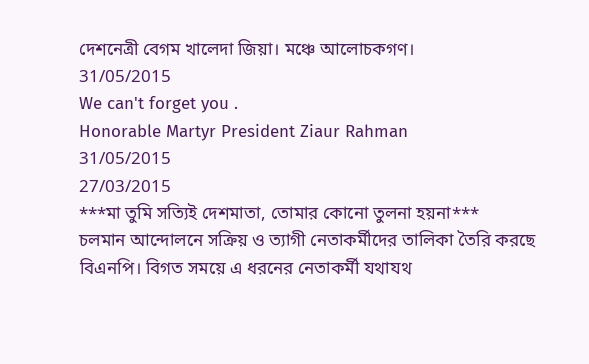দেশনেত্রী বেগম খালেদা জিয়া। মঞ্চে আলোচকগণ।
31/05/2015
We can't forget you .
Honorable Martyr President Ziaur Rahman
31/05/2015
27/03/2015
***মা তুমি সত্যিই দেশমাতা, তোমার কোনো তুলনা হয়না***
চলমান আন্দোলনে সক্রিয় ও ত্যাগী নেতাকর্মীদের তালিকা তৈরি করছে বিএনপি। বিগত সময়ে এ ধরনের নেতাকর্মী যথাযথ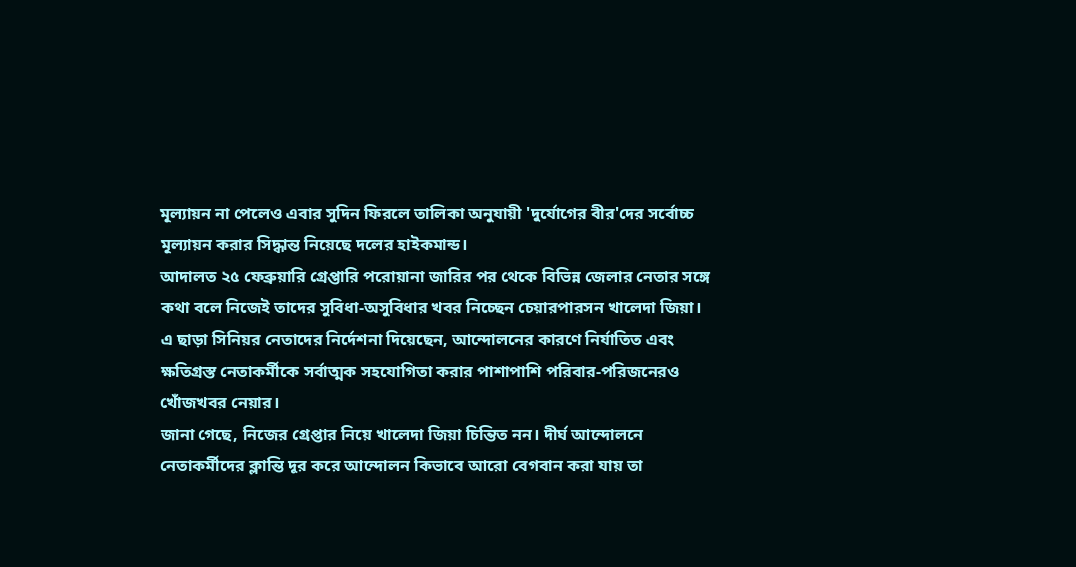মূল্যায়ন না পেলেও এবার সুদিন ফিরলে তালিকা অনুযায়ী 'দুর্যোগের বীর'দের সর্বোচ্চ মূল্যায়ন করার সিদ্ধান্ত নিয়েছে দলের হাইকমান্ড।
আদালত ২৫ ফেব্রুয়ারি গ্রেপ্তারি পরোয়ানা জারির পর থেকে বিভিন্ন জেলার নেতার সঙ্গে কথা বলে নিজেই তাদের সুবিধা-অসুবিধার খবর নিচ্ছেন চেয়ারপারসন খালেদা জিয়া। এ ছাড়া সিনিয়র নেতাদের নির্দেশনা দিয়েছেন, আন্দোলনের কারণে নির্যাতিত এবং ক্ষতিগ্রস্ত নেতাকর্মীকে সর্বাত্মক সহযোগিতা করার পাশাপাশি পরিবার-পরিজনেরও খোঁজখবর নেয়ার।
জানা গেছে, নিজের গ্রেপ্তার নিয়ে খালেদা জিয়া চিন্তিত নন। দীর্ঘ আন্দোলনে নেতাকর্মীদের ক্লান্তি দূর করে আন্দোলন কিভাবে আরো বেগবান করা যায় তা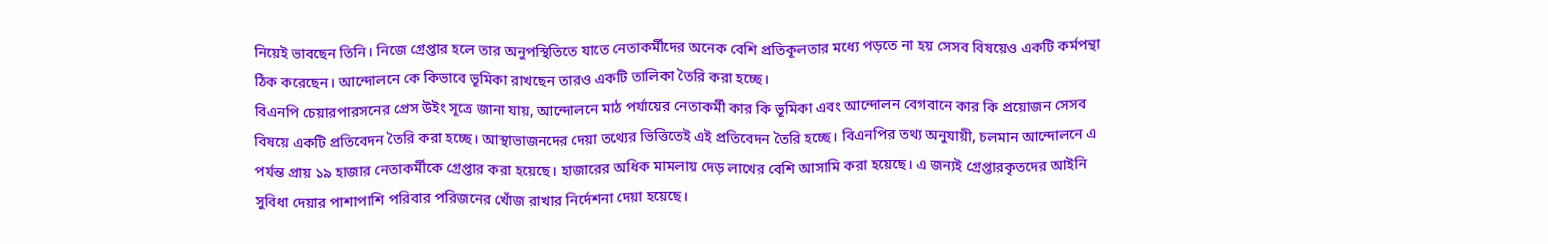নিয়েই ভাবছেন তিনি। নিজে গ্রেপ্তার হলে তার অনুপস্থিতিতে যাতে নেতাকর্মীদের অনেক বেশি প্রতিকূলতার মধ্যে পড়তে না হয় সেসব বিষয়েও একটি কর্মপন্থা ঠিক করেছেন। আন্দোলনে কে কিভাবে ভূমিকা রাখছেন তারও একটি তালিকা তৈরি করা হচ্ছে।
বিএনপি চেয়ারপারসনের প্রেস উইং সূত্রে জানা যায়, আন্দোলনে মাঠ পর্যায়ের নেতাকর্মী কার কি ভূমিকা এবং আন্দোলন বেগবানে কার কি প্রয়োজন সেসব বিষয়ে একটি প্রতিবেদন তৈরি করা হচ্ছে। আস্থাভাজনদের দেয়া তথ্যের ভিত্তিতেই এই প্রতিবেদন তৈরি হচ্ছে। বিএনপির তথ্য অনুযায়ী, চলমান আন্দোলনে এ পর্যন্ত প্রায় ১৯ হাজার নেতাকর্মীকে গ্রেপ্তার করা হয়েছে। হাজারের অধিক মামলায় দেড় লাখের বেশি আসামি করা হয়েছে। এ জন্যই গ্রেপ্তারকৃতদের আইনি সুবিধা দেয়ার পাশাপাশি পরিবার পরিজনের খোঁজ রাখার নির্দেশনা দেয়া হয়েছে।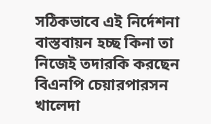সঠিকভাবে এই নির্দেশনা বাস্তবায়ন হচ্ছ কিনা তা নিজেই তদারকি করছেন বিএনপি চেয়ারপারসন খালেদা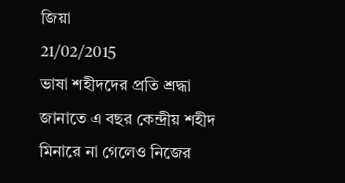জিয়া
21/02/2015
ভাষা শহীদদের প্রতি শ্রদ্ধা জানাতে এ বছর কেন্দ্রীয় শহীদ মিনারে না গেলেও নিজের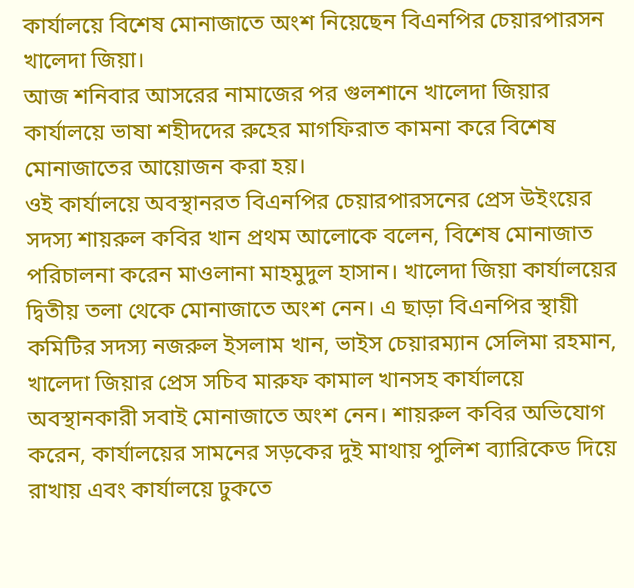কার্যালয়ে বিশেষ মোনাজাতে অংশ নিয়েছেন বিএনপির চেয়ারপারসন খালেদা জিয়া।
আজ শনিবার আসরের নামাজের পর গুলশানে খালেদা জিয়ার কার্যালয়ে ভাষা শহীদদের রুহের মাগফিরাত কামনা করে বিশেষ মোনাজাতের আয়োজন করা হয়।
ওই কার্যালয়ে অবস্থানরত বিএনপির চেয়ারপারসনের প্রেস উইংয়ের সদস্য শায়রুল কবির খান প্রথম আলোকে বলেন, বিশেষ মোনাজাত পরিচালনা করেন মাওলানা মাহমুদুল হাসান। খালেদা জিয়া কার্যালয়ের দ্বিতীয় তলা থেকে মোনাজাতে অংশ নেন। এ ছাড়া বিএনপির স্থায়ী কমিটির সদস্য নজরুল ইসলাম খান, ভাইস চেয়ারম্যান সেলিমা রহমান, খালেদা জিয়ার প্রেস সচিব মারুফ কামাল খানসহ কার্যালয়ে অবস্থানকারী সবাই মোনাজাতে অংশ নেন। শায়রুল কবির অভিযোগ করেন, কার্যালয়ের সামনের সড়কের দুই মাথায় পুলিশ ব্যারিকেড দিয়ে রাখায় এবং কার্যালয়ে ঢুকতে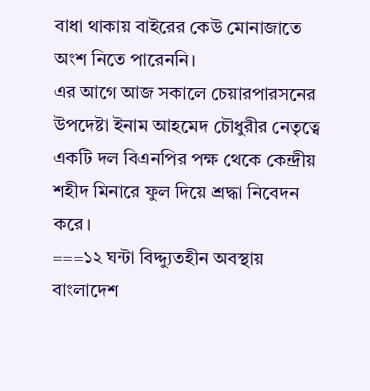বাধা থাকায় বাইরের কেউ মোনাজাতে অংশ নিতে পারেননি।
এর আগে আজ সকালে চেয়ারপারসনের উপদেষ্টা ইনাম আহমেদ চৌধুরীর নেতৃত্বে একটি দল বিএনপির পক্ষ থেকে কেন্দ্রীয় শহীদ মিনারে ফুল দিয়ে শ্রদ্ধা নিবেদন করে।
===১২ ঘন্টা বিদ্দ্যুতহীন অবস্থায় বাংলাদেশ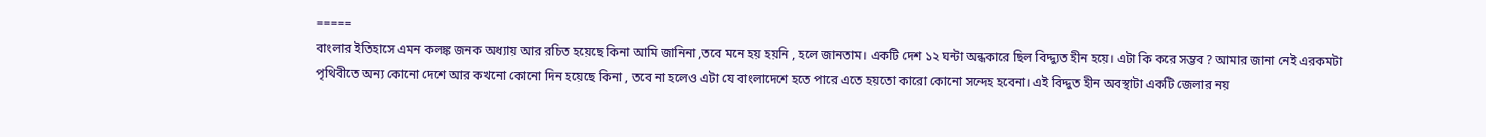=====
বাংলার ইতিহাসে এমন কলঙ্ক জনক অধ্যায় আর রচিত হয়েছে কিনা আমি জানিনা ,তবে মনে হয় হয়নি , হলে জানতাম। একটি দেশ ১২ ঘন্টা অন্ধকারে ছিল বিদ্দ্যুত হীন হয়ে। এটা কি করে সম্ভব ? আমার জানা নেই এরকমটা পৃথিবীতে অন্য কোনো দেশে আর কখনো কোনো দিন হয়েছে কিনা , তবে না হলেও এটা যে বাংলাদেশে হতে পারে এতে হয়তো কারো কোনো সন্দেহ হবেনা। এই বিদ্দুত হীন অবস্থাটা একটি জেলার নয়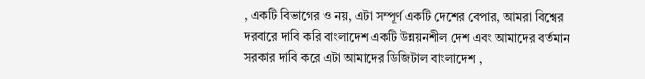, একটি বিভাগের ও নয়, এটা সম্পূর্ণ একটি দেশের বেপার, আমরা বিশ্বের দরবারে দাবি করি বাংলাদেশ একটি উন্নয়নশীল দেশ এবং আমাদের বর্তমান সরকার দাবি করে এটা আমাদের ডিজিটাল বাংলাদেশ ,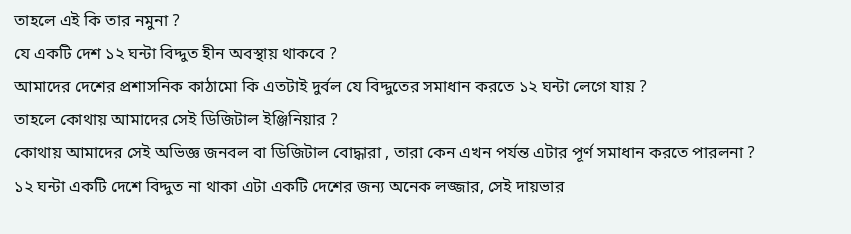তাহলে এই কি তার নমুনা ?
যে একটি দেশ ১২ ঘন্টা বিদ্দুত হীন অবস্থায় থাকবে ?
আমাদের দেশের প্রশাসনিক কাঠামো কি এতটাই দুর্বল যে বিদ্দুতের সমাধান করতে ১২ ঘন্টা লেগে যায় ?
তাহলে কোথায় আমাদের সেই ডিজিটাল ইঞ্জিনিয়ার ?
কোথায় আমাদের সেই অভিজ্ঞ জনবল বা ডিজিটাল বোদ্ধারা , তারা কেন এখন পর্যন্ত এটার পূর্ণ সমাধান করতে পারলনা ?
১২ ঘন্টা একটি দেশে বিদ্দুত না থাকা এটা একটি দেশের জন্য অনেক লজ্জার, সেই দায়ভার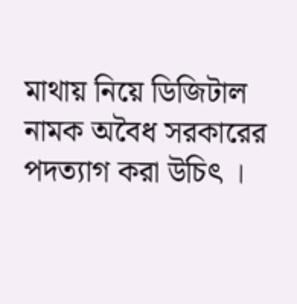মাথায় নিয়ে ডিজিটাল নামক অবৈধ সরকারের পদত্যাগ করা উচিৎ ।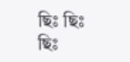ছিঃ ছিঃ ছিঃ